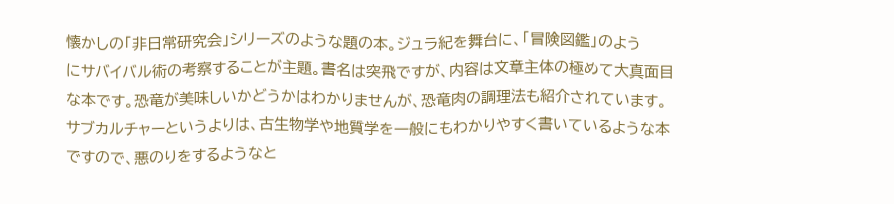懐かしの「非日常研究会」シリーズのような題の本。ジュラ紀を舞台に、「冒険図鑑」のよう
にサバイバル術の考察することが主題。書名は突飛ですが、内容は文章主体の極めて大真面目
な本です。恐竜が美味しいかどうかはわかりませんが、恐竜肉の調理法も紹介されています。
サブカルチャーというよりは、古生物学や地質学を一般にもわかりやすく書いているような本
ですので、悪のりをするようなと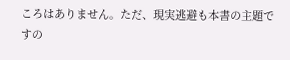ころはありません。ただ、現実逃避も本書の主題ですの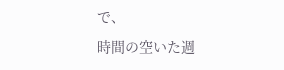で、
時間の空いた週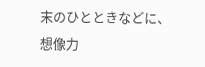末のひとときなどに、想像力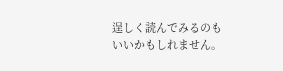逞しく読んでみるのもいいかもしれません。